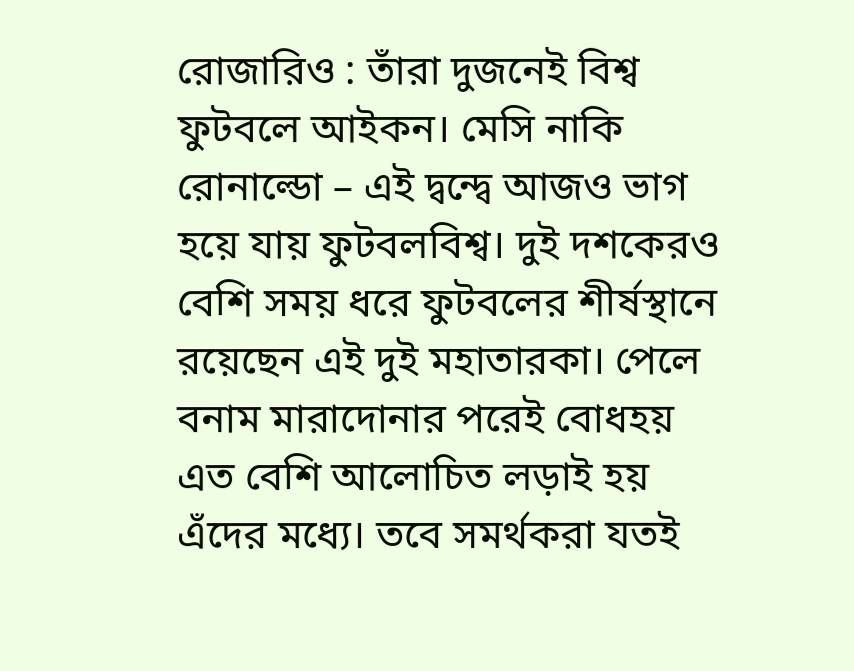রোজারিও : তাঁরা দুজনেই বিশ্ব ফুটবলে আইকন। মেসি নাকি রোনাল্ডো – এই দ্বন্দ্বে আজও ভাগ হয়ে যায় ফুটবলবিশ্ব। দুই দশকেরও বেশি সময় ধরে ফুটবলের শীর্ষস্থানে রয়েছেন এই দুই মহাতারকা। পেলে বনাম মারাদোনার পরেই বোধহয় এত বেশি আলোচিত লড়াই হয় এঁদের মধ্যে। তবে সমর্থকরা যতই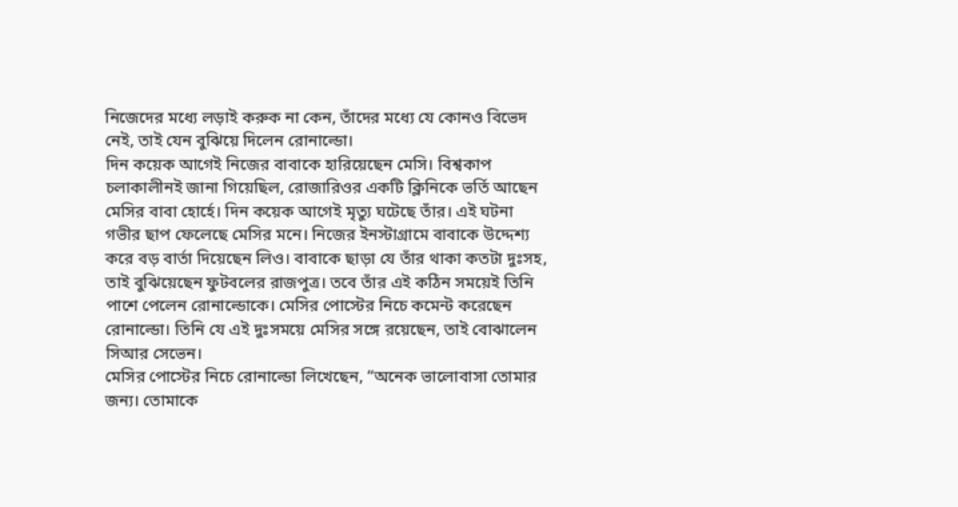নিজেদের মধ্যে লড়াই করুক না কেন, তাঁদের মধ্যে যে কোনও বিভেদ নেই, তাই যেন বুঝিয়ে দিলেন রোনাল্ডো।
দিন কয়েক আগেই নিজের বাবাকে হারিয়েছেন মেসি। বিশ্বকাপ চলাকালীনই জানা গিয়েছিল, রোজারিওর একটি ক্লিনিকে ভর্তি আছেন মেসির বাবা হোর্হে। দিন কয়েক আগেই মৃত্যু ঘটেছে তাঁর। এই ঘটনা গভীর ছাপ ফেলেছে মেসির মনে। নিজের ইনস্টাগ্রামে বাবাকে উদ্দেশ্য করে বড় বার্তা দিয়েছেন লিও। বাবাকে ছাড়া যে তাঁর থাকা কতটা দুঃসহ, তাই বুঝিয়েছেন ফুটবলের রাজপুত্র। তবে তাঁর এই কঠিন সময়েই তিনি পাশে পেলেন রোনাল্ডোকে। মেসির পোস্টের নিচে কমেন্ট করেছেন রোনাল্ডো। তিনি যে এই দুঃসময়ে মেসির সঙ্গে রয়েছেন, তাই বোঝালেন সিআর সেভেন।
মেসির পোস্টের নিচে রোনাল্ডো লিখেছেন, “অনেক ভালোবাসা তোমার জন্য। তোমাকে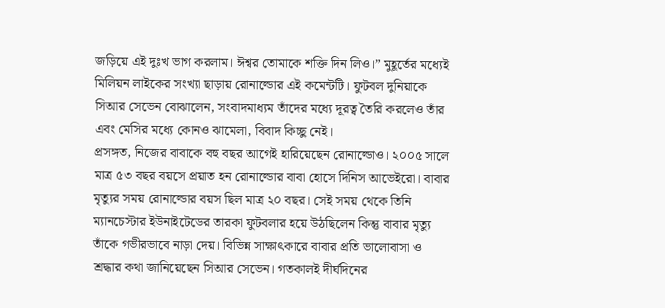জড়িয়ে এই দুঃখ ভাগ করলাম। ঈশ্বর তোমাকে শক্তি দিন লিও।” মুহূর্তের মধ্যেই মিলিয়ন লাইকের সংখ্যা ছাড়ায় রোনাল্ডোর এই কমেন্টটি। ফুটবল দুনিয়াকে সিআর সেভেন বোঝালেন, সংবাদমাধ্যম তাঁদের মধ্যে দূরত্ব তৈরি করলেও তাঁর এবং মেসির মধ্যে কোনও ঝামেলা, বিবাদ কিচ্ছু নেই।
প্রসঙ্গত, নিজের বাবাকে বহু বছর আগেই হারিয়েছেন রোনাল্ডোও। ২০০৫ সালে মাত্র ৫৩ বছর বয়সে প্রয়াত হন রোনাল্ডোর বাবা হোসে দিনিস আভেইরো। বাবার মৃত্যুর সময় রোনাল্ডোর বয়স ছিল মাত্র ২০ বছর। সেই সময় থেকে তিনি ম্যানচেস্টার ইউনাইটেডের তারকা ফুটবলার হয়ে উঠছিলেন কিন্তু বাবার মৃত্যু তাঁকে গভীরভাবে নাড়া দেয়। বিভিন্ন সাক্ষাৎকারে বাবার প্রতি ভালোবাসা ও শ্রদ্ধার কথা জানিয়েছেন সিআর সেভেন। গতকালই দীর্ঘদিনের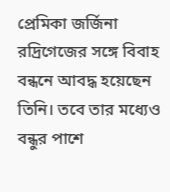প্রেমিকা জর্জিনা রদ্রিগেজের সঙ্গে বিবাহ বন্ধনে আবদ্ধ হয়েছেন তিনি। তবে তার মধ্যেও বন্ধুর পাশে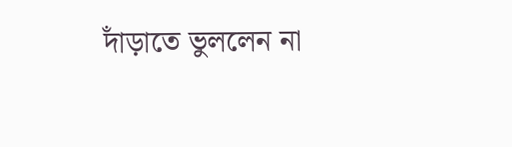দাঁড়াতে ভুললেন না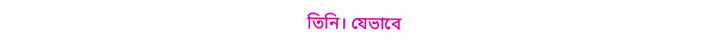তিনি। যেভাবে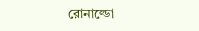রোনাল্ডো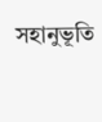সহানুভূতি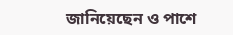জানিয়েছেন ও পাশে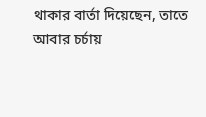থাকার বার্তা দিয়েছেন, তাতে আবার চর্চায়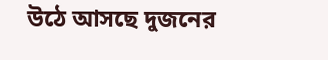উঠে আসছে দুজনের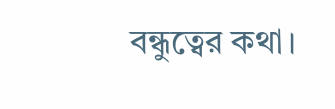বন্ধুত্বের কথা।